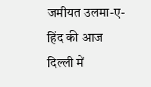जमीयत उलमा-ए-हिंद की आज दिल्ली में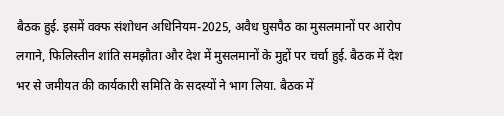बैठक हुई. इसमें वक्फ संशोधन अधिनियम-2025, अवैध घुसपैठ का मुसलमानों पर आरोप लगाने, फिलिस्तीन शांति समझौता और देश में मुसलमानों के मुद्दों पर चर्चा हुई. बैठक में देश भर से जमीयत की कार्यकारी समिति के सदस्यों ने भाग लिया. बैठक में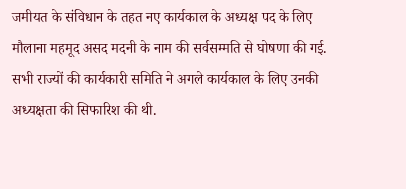जमीयत के संविधान के तहत नए कार्यकाल के अध्यक्ष पद के लिए मौलाना महमूद असद मदनी के नाम की सर्वसम्मति से घोषणा की गई. सभी राज्यों की कार्यकारी समिति ने अगले कार्यकाल के लिए उनकी अध्यक्षता की सिफारिश की थी.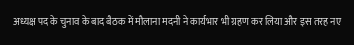अध्यक्ष पद के चुनाव के बाद बैठक में मौलाना मदनी ने कार्यभार भी ग्रहण कर लिया और इस तरह नए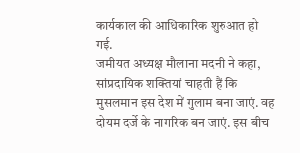कार्यकाल की आधिकारिक शुरुआत हो गई.
जमीयत अध्यक्ष मौलाना मदनी ने कहा, सांप्रदायिक शक्तियां चाहती हैं कि मुसलमान इस देश में गुलाम बना जाएं. वह दोयम दर्जे के नागरिक बन जाएं. इस बीच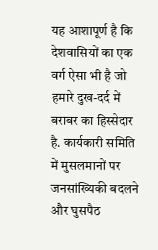यह आशापूर्ण है कि देशवासियों का एक वर्ग ऐसा भी है जो हमारे दुख-दर्द में बराबर का हिस्सेदार है. कार्यकारी समिति में मुसलमानों पर जनसांख्यिकी बदलने और घुसपैठ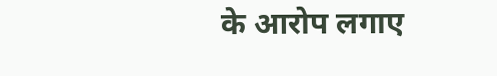के आरोप लगाए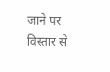जाने पर विस्तार से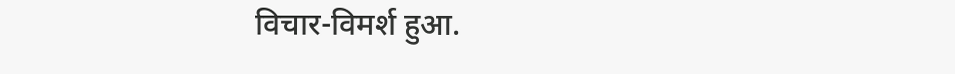विचार-विमर्श हुआ.